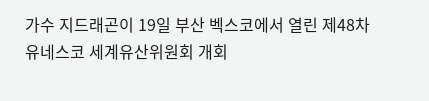가수 지드래곤이 19일 부산 벡스코에서 열린 제48차 유네스코 세계유산위원회 개회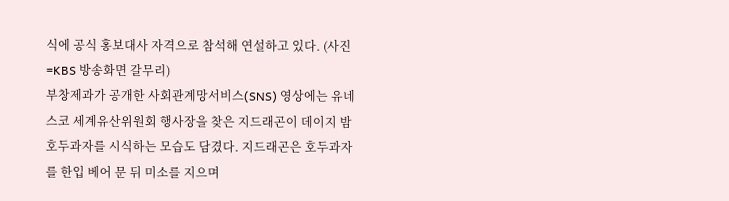식에 공식 홍보대사 자격으로 참석해 연설하고 있다. (사진=KBS 방송화면 갈무리)
부창제과가 공개한 사회관계망서비스(SNS) 영상에는 유네스코 세계유산위원회 행사장을 찾은 지드래곤이 데이지 밤 호두과자를 시식하는 모습도 담겼다. 지드래곤은 호두과자를 한입 베어 문 뒤 미소를 지으며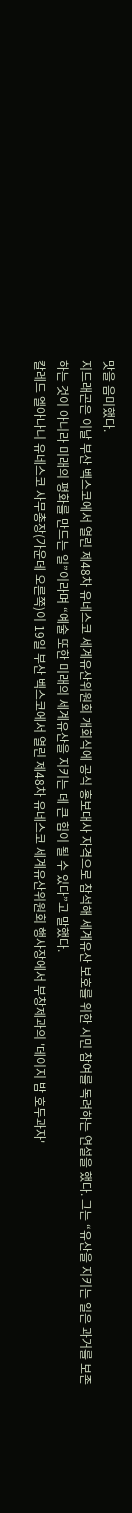맛을 음미했다.
지드래곤은 이날 부산 벡스코에서 열린 제48차 유네스코 세계유산위원회 개회식에 공식 홍보대사 자격으로 참석해 세계유산 보호를 위한 시민 참여를 독려하는 연설을 했다. 그는 “유산을 지키는 일은 과거를 보존하는 것이 아니라 미래의 평화를 만드는 일”이라며 “예술 또한 미래의 세계유산을 지키는 데 큰 힘이 될 수 있다”고 말했다.
칼레드 엘아나니 유네스코 사무총장(가운데 오른쪽)이 19일 부산 벡스코에서 열린 제48차 유네스코 세계유산위원회 행사장에서 부창제과의 '데이지 밤 호두과자'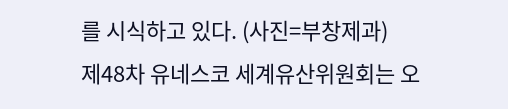를 시식하고 있다. (사진=부창제과)
제48차 유네스코 세계유산위원회는 오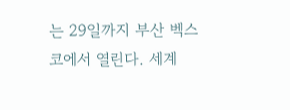는 29일까지 부산 벡스코에서 열린다. 세계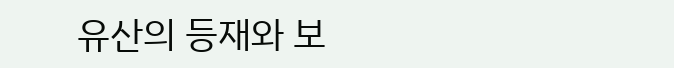유산의 등재와 보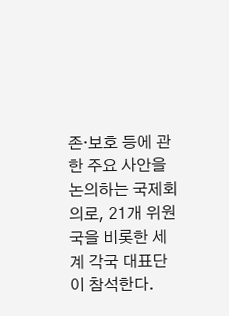존·보호 등에 관한 주요 사안을 논의하는 국제회의로, 21개 위원국을 비롯한 세계 각국 대표단이 참석한다.